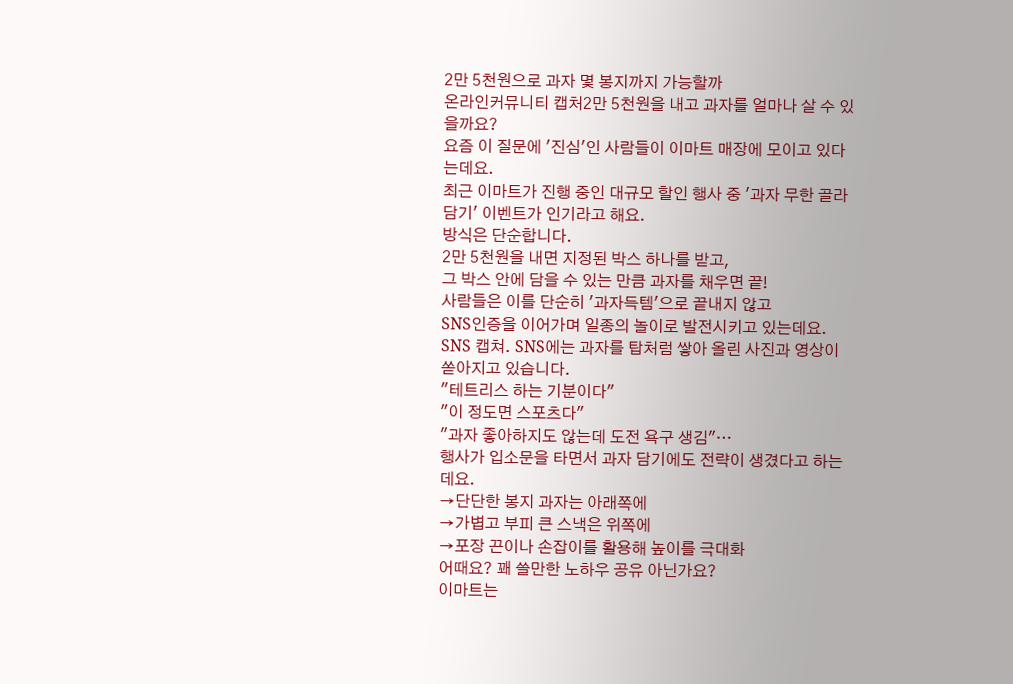2만 5천원으로 과자 몇 봉지까지 가능할까
온라인커뮤니티 캡처2만 5천원을 내고 과자를 얼마나 살 수 있을까요?
요즘 이 질문에 '진심'인 사람들이 이마트 매장에 모이고 있다는데요.
최근 이마트가 진행 중인 대규모 할인 행사 중 '과자 무한 골라담기' 이벤트가 인기라고 해요.
방식은 단순합니다.
2만 5천원을 내면 지정된 박스 하나를 받고,
그 박스 안에 담을 수 있는 만큼 과자를 채우면 끝!
사람들은 이를 단순히 '과자득템'으로 끝내지 않고
SNS인증을 이어가며 일종의 놀이로 발전시키고 있는데요.
SNS 캡쳐. SNS에는 과자를 탑처럼 쌓아 올린 사진과 영상이 쏟아지고 있습니다.
"테트리스 하는 기분이다"
"이 정도면 스포츠다"
"과자 좋아하지도 않는데 도전 욕구 생김"…
행사가 입소문을 타면서 과자 담기에도 전략이 생겼다고 하는데요.
→단단한 봉지 과자는 아래쪽에
→가볍고 부피 큰 스낵은 위쪽에
→포장 끈이나 손잡이를 활용해 높이를 극대화
어때요? 꽤 쓸만한 노하우 공유 아닌가요?
이마트는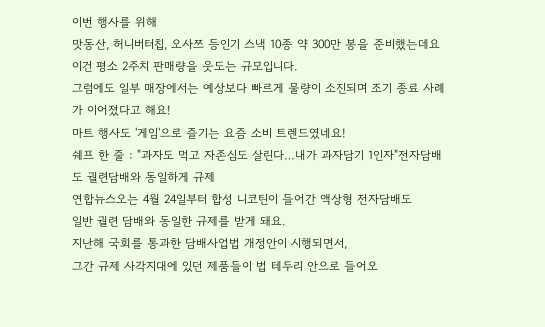이번 행사를 위해
맛동산, 허니버터칩, 오사쯔 등인기 스낵 10종 약 300만 봉을 준비했는데요
이건 평소 2주치 판매량을 웃도는 규모입니다.
그럼에도 일부 매장에서는 예상보다 빠르게 물량이 소진되며 조기 종료 사례가 이어졌다고 해요!
마트 행사도 '게임'으로 즐기는 요즘 소비 트렌드였네요!
쉐프 한 줄 : "과자도 먹고 자존심도 살린다…내가 과자담기 1인자"전자담배도 궐련담배와 동일하게 규제
연합뉴스오는 4월 24일부터 합성 니코틴이 들어간 액상형 전자담배도
일반 궐련 담배와 동일한 규제를 받게 돼요.
지난해 국회를 통과한 담배사업법 개정안이 시행되면서,
그간 규제 사각지대에 있던 제품들이 법 테두리 안으로 들어오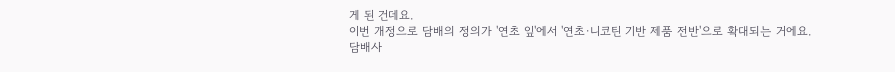게 된 건데요.
이번 개정으로 담배의 정의가 '연초 잎'에서 '연초·니코틴 기반 제품 전반'으로 확대되는 거에요.
담배사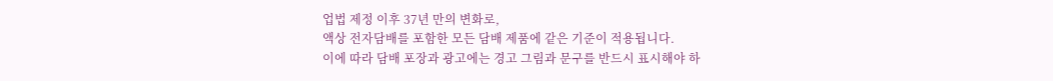업법 제정 이후 37년 만의 변화로,
액상 전자담배를 포함한 모든 담배 제품에 같은 기준이 적용됩니다.
이에 따라 담배 포장과 광고에는 경고 그림과 문구를 반드시 표시해야 하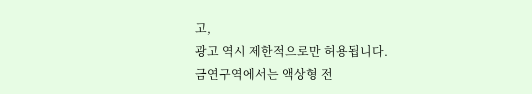고,
광고 역시 제한적으로만 허용됩니다.
금연구역에서는 액상형 전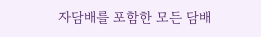자담배를 포함한 모든 담배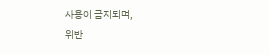사용이 금지되며,
위반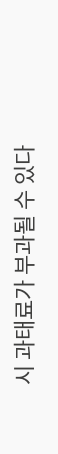시 과태료가 부과될 수 있다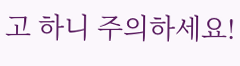고 하니 주의하세요!